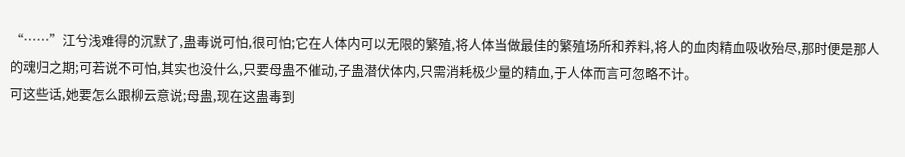“……”江兮浅难得的沉默了,蛊毒说可怕,很可怕;它在人体内可以无限的繁殖,将人体当做最佳的繁殖场所和养料,将人的血肉精血吸收殆尽,那时便是那人的魂归之期;可若说不可怕,其实也没什么,只要母蛊不催动,子蛊潜伏体内,只需消耗极少量的精血,于人体而言可忽略不计。
可这些话,她要怎么跟柳云意说;母蛊,现在这蛊毒到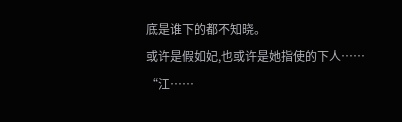底是谁下的都不知晓。
或许是假如妃,也或许是她指使的下人……
“江……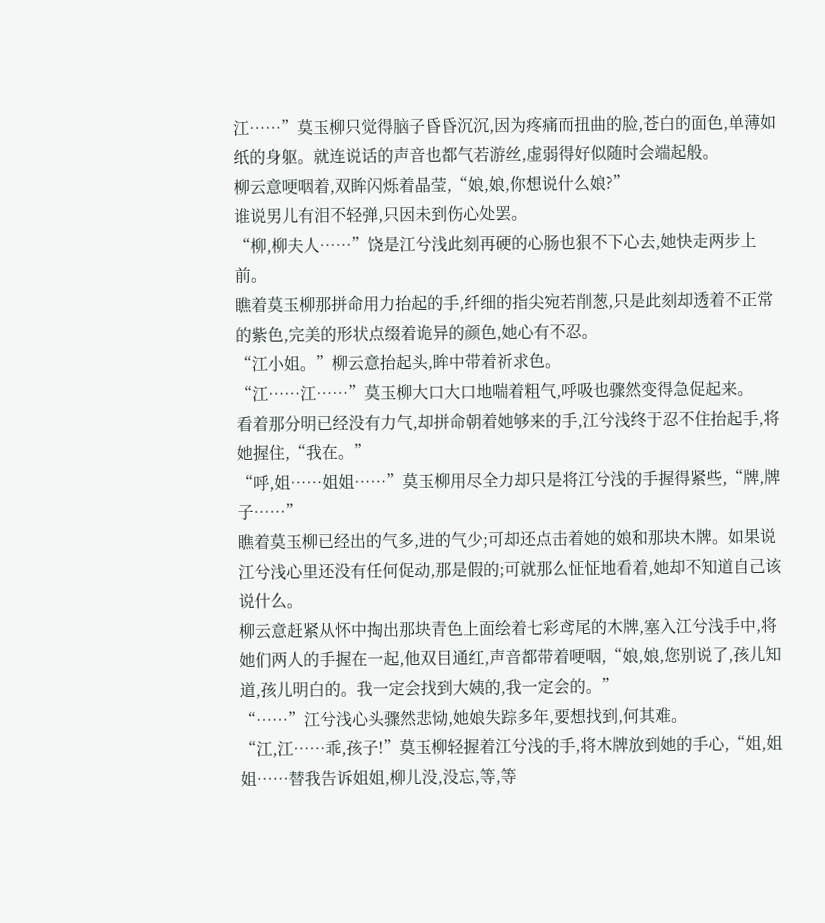江……”莫玉柳只觉得脑子昏昏沉沉,因为疼痛而扭曲的脸,苍白的面色,单薄如纸的身躯。就连说话的声音也都气若游丝,虚弱得好似随时会端起般。
柳云意哽咽着,双眸闪烁着晶莹,“娘,娘,你想说什么娘?”
谁说男儿有泪不轻弹,只因未到伤心处罢。
“柳,柳夫人……”饶是江兮浅此刻再硬的心肠也狠不下心去,她快走两步上前。
瞧着莫玉柳那拼命用力抬起的手,纤细的指尖宛若削葱,只是此刻却透着不正常的紫色,完美的形状点缀着诡异的颜色,她心有不忍。
“江小姐。”柳云意抬起头,眸中带着祈求色。
“江……江……”莫玉柳大口大口地喘着粗气,呼吸也骤然变得急促起来。
看着那分明已经没有力气,却拼命朝着她够来的手,江兮浅终于忍不住抬起手,将她握住,“我在。”
“呼,姐……姐姐……”莫玉柳用尽全力却只是将江兮浅的手握得紧些,“牌,牌子……”
瞧着莫玉柳已经出的气多,进的气少;可却还点击着她的娘和那块木牌。如果说江兮浅心里还没有任何促动,那是假的;可就那么怔怔地看着,她却不知道自己该说什么。
柳云意赶紧从怀中掏出那块青色上面绘着七彩鸢尾的木牌,塞入江兮浅手中,将她们两人的手握在一起,他双目通红,声音都带着哽咽,“娘,娘,您别说了,孩儿知道,孩儿明白的。我一定会找到大姨的,我一定会的。”
“……”江兮浅心头骤然悲恸,她娘失踪多年,要想找到,何其难。
“江,江……乖,孩子!”莫玉柳轻握着江兮浅的手,将木牌放到她的手心,“姐,姐姐……替我告诉姐姐,柳儿没,没忘,等,等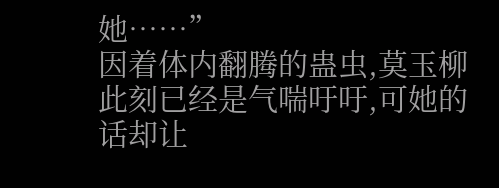她……”
因着体内翻腾的蛊虫,莫玉柳此刻已经是气喘吁吁,可她的话却让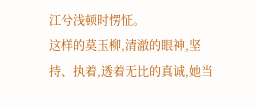江兮浅顿时愣怔。
这样的莫玉柳,清澈的眼神,坚持、执着,透着无比的真诚,她当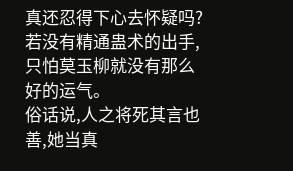真还忍得下心去怀疑吗?
若没有精通蛊术的出手,只怕莫玉柳就没有那么好的运气。
俗话说,人之将死其言也善,她当真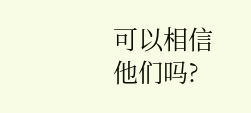可以相信他们吗?